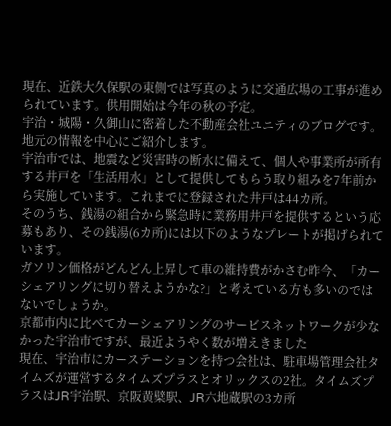現在、近鉄大久保駅の東側では写真のように交通広場の工事が進められています。供用開始は今年の秋の予定。
宇治・城陽・久御山に密着した不動産会社ユニティのブログです。地元の情報を中心にご紹介します。
宇治市では、地震など災害時の断水に備えて、個人や事業所が所有する井戸を「生活用水」として提供してもらう取り組みを7年前から実施しています。これまでに登録された井戸は44カ所。
そのうち、銭湯の組合から緊急時に業務用井戸を提供するという応募もあり、その銭湯(6カ所)には以下のようなプレートが掲げられています。
ガソリン価格がどんどん上昇して車の維持費がかさむ昨今、「カーシェアリングに切り替えようかな?」と考えている方も多いのではないでしょうか。
京都市内に比べてカーシェアリングのサービスネットワークが少なかった宇治市ですが、最近ようやく数が増えきました
現在、宇治市にカーステーションを持つ会社は、駐車場管理会社タイムズが運営するタイムズプラスとオリックスの2社。タイムズプラスはJR宇治駅、京阪黄檗駅、JR六地蔵駅の3カ所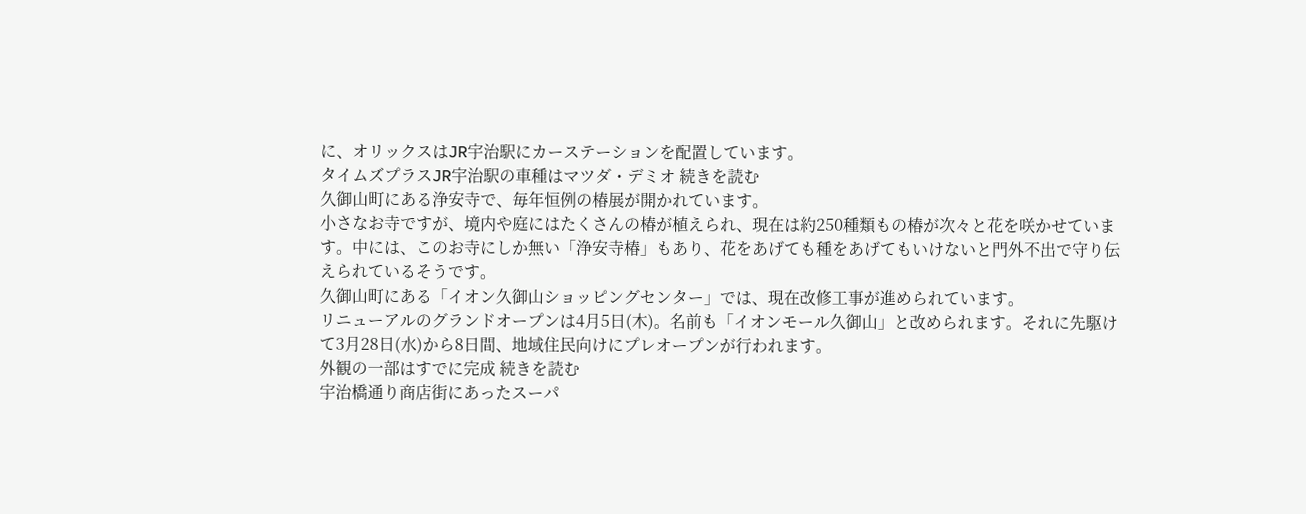に、オリックスはJR宇治駅にカーステーションを配置しています。
タイムズプラスJR宇治駅の車種はマツダ・デミオ 続きを読む
久御山町にある浄安寺で、毎年恒例の椿展が開かれています。
小さなお寺ですが、境内や庭にはたくさんの椿が植えられ、現在は約250種類もの椿が次々と花を咲かせています。中には、このお寺にしか無い「浄安寺椿」もあり、花をあげても種をあげてもいけないと門外不出で守り伝えられているそうです。
久御山町にある「イオン久御山ショッピングセンター」では、現在改修工事が進められています。
リニューアルのグランドオープンは4月5日(木)。名前も「イオンモール久御山」と改められます。それに先駆けて3月28日(水)から8日間、地域住民向けにプレオープンが行われます。
外観の一部はすでに完成 続きを読む
宇治橋通り商店街にあったスーパ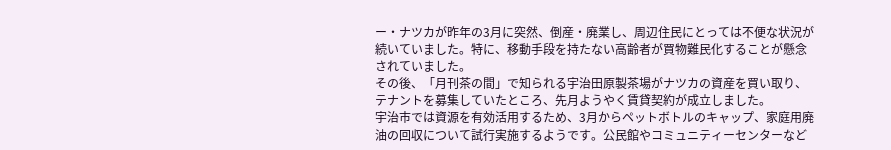ー・ナツカが昨年の3月に突然、倒産・廃業し、周辺住民にとっては不便な状況が続いていました。特に、移動手段を持たない高齢者が買物難民化することが懸念されていました。
その後、「月刊茶の間」で知られる宇治田原製茶場がナツカの資産を買い取り、テナントを募集していたところ、先月ようやく賃貸契約が成立しました。
宇治市では資源を有効活用するため、3月からペットボトルのキャップ、家庭用廃油の回収について試行実施するようです。公民館やコミュニティーセンターなど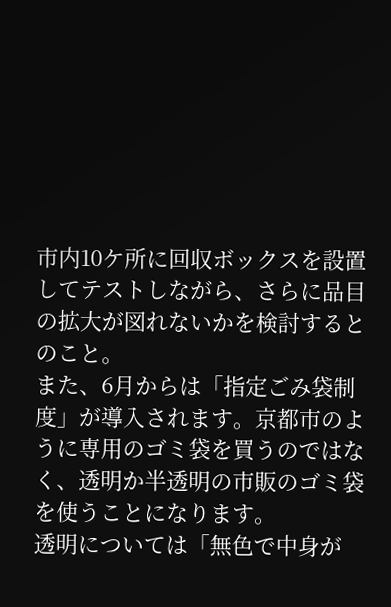市内10ケ所に回収ボックスを設置してテストしながら、さらに品目の拡大が図れないかを検討するとのこと。
また、6月からは「指定ごみ袋制度」が導入されます。京都市のように専用のゴミ袋を買うのではなく、透明か半透明の市販のゴミ袋を使うことになります。
透明については「無色で中身が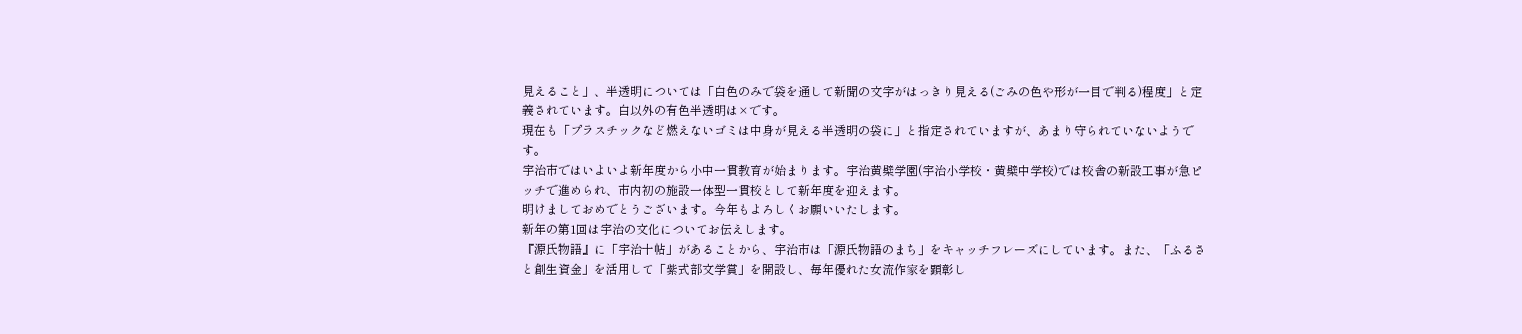見えること」、半透明については「白色のみで袋を通して新聞の文字がはっきり見える(ごみの色や形が一目で判る)程度」と定義されています。白以外の有色半透明は×です。
現在も「プラスチックなど燃えないゴミは中身が見える半透明の袋に」と指定されていますが、あまり守られていないようです。
宇治市ではいよいよ新年度から小中一貫教育が始まります。宇治黄檗学園(宇治小学校・黄檗中学校)では校舎の新設工事が急ピッチで進められ、市内初の施設一体型一貫校として新年度を迎えます。
明けましておめでとうございます。今年もよろしくお願いいたします。
新年の第1回は宇治の文化についてお伝えします。
『源氏物語』に「宇治十帖」があることから、宇治市は「源氏物語のまち」をキャッチフレーズにしています。また、「ふるさと創生資金」を活用して「紫式部文学賞」を開設し、毎年優れた女流作家を顕彰し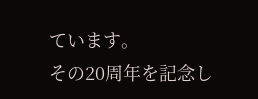ています。
その20周年を記念し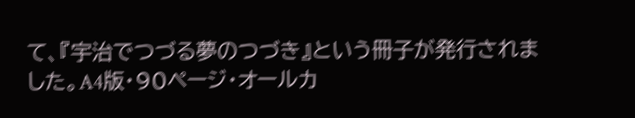て、『宇治でつづる夢のつづき』という冊子が発行されました。A4版・90ページ・オールカ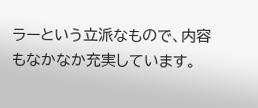ラーという立派なもので、内容もなかなか充実しています。